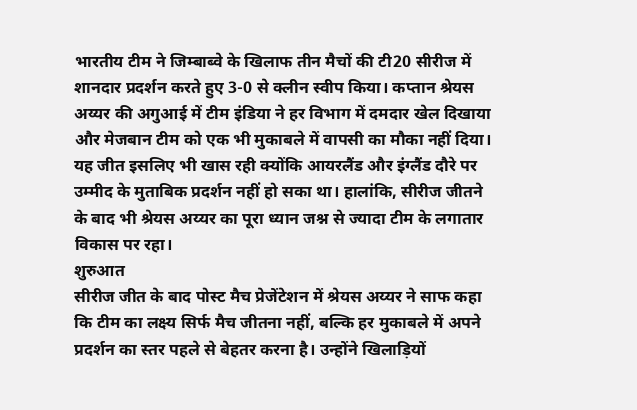भारतीय टीम ने जिम्बाब्वे के खिलाफ तीन मैचों की टी20 सीरीज में शानदार प्रदर्शन करते हुए 3-0 से क्लीन स्वीप किया। कप्तान श्रेयस अय्यर की अगुआई में टीम इंडिया ने हर विभाग में दमदार खेल दिखाया और मेजबान टीम को एक भी मुकाबले में वापसी का मौका नहीं दिया। यह जीत इसलिए भी खास रही क्योंकि आयरलैंड और इंग्लैंड दौरे पर उम्मीद के मुताबिक प्रदर्शन नहीं हो सका था। हालांकि, सीरीज जीतने के बाद भी श्रेयस अय्यर का पूरा ध्यान जश्न से ज्यादा टीम के लगातार विकास पर रहा।
शुरुआत
सीरीज जीत के बाद पोस्ट मैच प्रेजेंटेशन में श्रेयस अय्यर ने साफ कहा कि टीम का लक्ष्य सिर्फ मैच जीतना नहीं, बल्कि हर मुकाबले में अपने प्रदर्शन का स्तर पहले से बेहतर करना है। उन्होंने खिलाड़ियों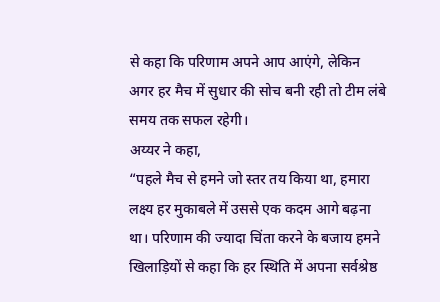से कहा कि परिणाम अपने आप आएंगे, लेकिन अगर हर मैच में सुधार की सोच बनी रही तो टीम लंबे समय तक सफल रहेगी।
अय्यर ने कहा,
“पहले मैच से हमने जो स्तर तय किया था, हमारा लक्ष्य हर मुकाबले में उससे एक कदम आगे बढ़ना था। परिणाम की ज्यादा चिंता करने के बजाय हमने खिलाड़ियों से कहा कि हर स्थिति में अपना सर्वश्रेष्ठ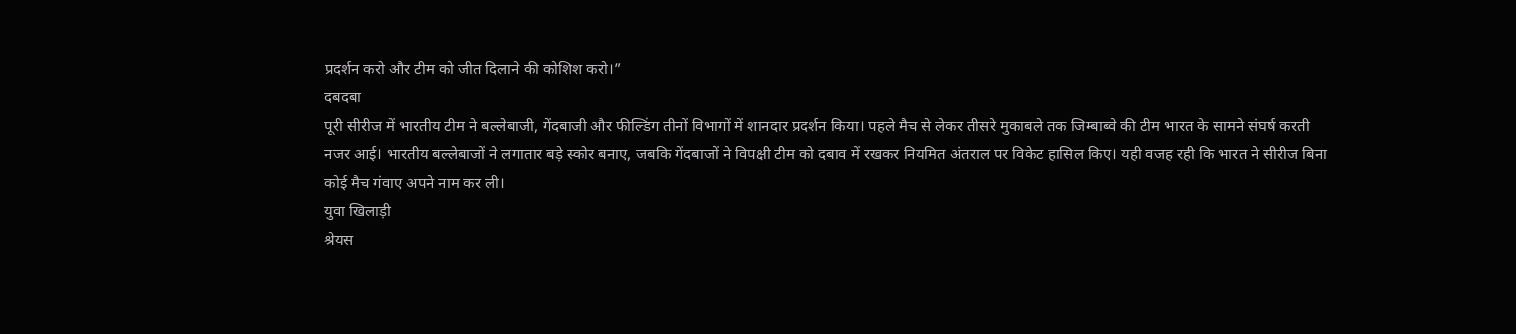प्रदर्शन करो और टीम को जीत दिलाने की कोशिश करो।”
दबदबा
पूरी सीरीज में भारतीय टीम ने बल्लेबाजी, गेंदबाजी और फील्डिंग तीनों विभागों में शानदार प्रदर्शन किया। पहले मैच से लेकर तीसरे मुकाबले तक जिम्बाब्वे की टीम भारत के सामने संघर्ष करती नजर आई। भारतीय बल्लेबाजों ने लगातार बड़े स्कोर बनाए, जबकि गेंदबाजों ने विपक्षी टीम को दबाव में रखकर नियमित अंतराल पर विकेट हासिल किए। यही वजह रही कि भारत ने सीरीज बिना कोई मैच गंवाए अपने नाम कर ली।
युवा खिलाड़ी
श्रेयस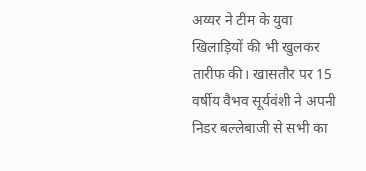अय्यर ने टीम के युवा खिलाड़ियों की भी खुलकर तारीफ की। खासतौर पर 15 वर्षीय वैभव सूर्यवंशी ने अपनी निडर बल्लेबाजी से सभी का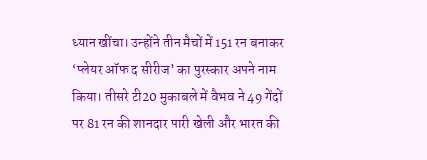ध्यान खींचा। उन्होंने तीन मैचों में 151 रन बनाकर ‘प्लेयर ऑफ द सीरीज’ का पुरस्कार अपने नाम किया। तीसरे टी20 मुकाबले में वैभव ने 49 गेंदों पर 81 रन की शानदार पारी खेली और भारत की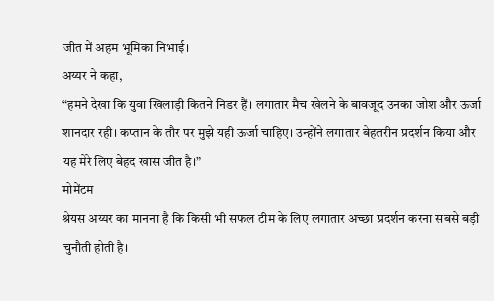जीत में अहम भूमिका निभाई।
अय्यर ने कहा,
“हमने देखा कि युवा खिलाड़ी कितने निडर हैं। लगातार मैच खेलने के बावजूद उनका जोश और ऊर्जा शानदार रही। कप्तान के तौर पर मुझे यही ऊर्जा चाहिए। उन्होंने लगातार बेहतरीन प्रदर्शन किया और यह मेरे लिए बेहद खास जीत है।”
मोमेंटम
श्रेयस अय्यर का मानना है कि किसी भी सफल टीम के लिए लगातार अच्छा प्रदर्शन करना सबसे बड़ी चुनौती होती है।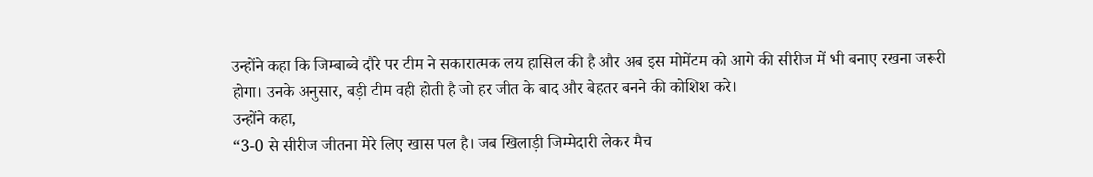उन्होंने कहा कि जिम्बाब्वे दौरे पर टीम ने सकारात्मक लय हासिल की है और अब इस मोमेंटम को आगे की सीरीज में भी बनाए रखना जरूरी होगा। उनके अनुसार, बड़ी टीम वही होती है जो हर जीत के बाद और बेहतर बनने की कोशिश करे।
उन्होंने कहा,
“3-0 से सीरीज जीतना मेरे लिए खास पल है। जब खिलाड़ी जिम्मेदारी लेकर मैच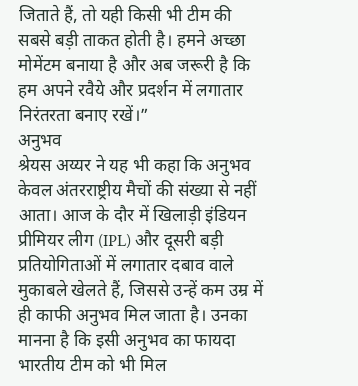जिताते हैं, तो यही किसी भी टीम की सबसे बड़ी ताकत होती है। हमने अच्छा मोमेंटम बनाया है और अब जरूरी है कि हम अपने रवैये और प्रदर्शन में लगातार निरंतरता बनाए रखें।”
अनुभव
श्रेयस अय्यर ने यह भी कहा कि अनुभव केवल अंतरराष्ट्रीय मैचों की संख्या से नहीं आता। आज के दौर में खिलाड़ी इंडियन प्रीमियर लीग (IPL) और दूसरी बड़ी प्रतियोगिताओं में लगातार दबाव वाले मुकाबले खेलते हैं, जिससे उन्हें कम उम्र में ही काफी अनुभव मिल जाता है। उनका मानना है कि इसी अनुभव का फायदा भारतीय टीम को भी मिल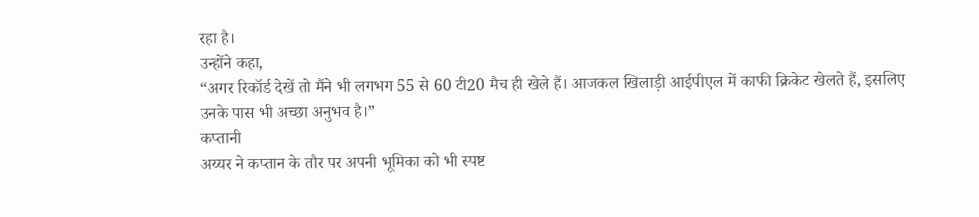रहा है।
उन्होंने कहा,
“अगर रिकॉर्ड देखें तो मैंने भी लगभग 55 से 60 टी20 मैच ही खेले हैं। आजकल खिलाड़ी आईपीएल में काफी क्रिकेट खेलते हैं, इसलिए उनके पास भी अच्छा अनुभव है।”
कप्तानी
अय्यर ने कप्तान के तौर पर अपनी भूमिका को भी स्पष्ट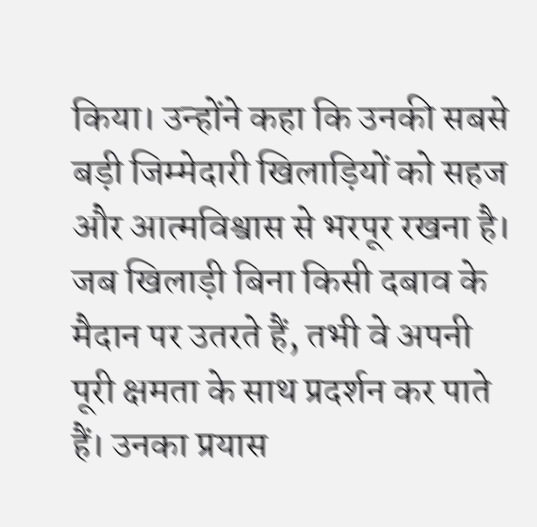किया। उन्होंने कहा कि उनकी सबसे बड़ी जिम्मेदारी खिलाड़ियों को सहज और आत्मविश्वास से भरपूर रखना है। जब खिलाड़ी बिना किसी दबाव के मैदान पर उतरते हैं, तभी वे अपनी पूरी क्षमता के साथ प्रदर्शन कर पाते हैं। उनका प्रयास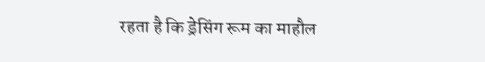रहता है कि ड्रेसिंग रूम का माहौल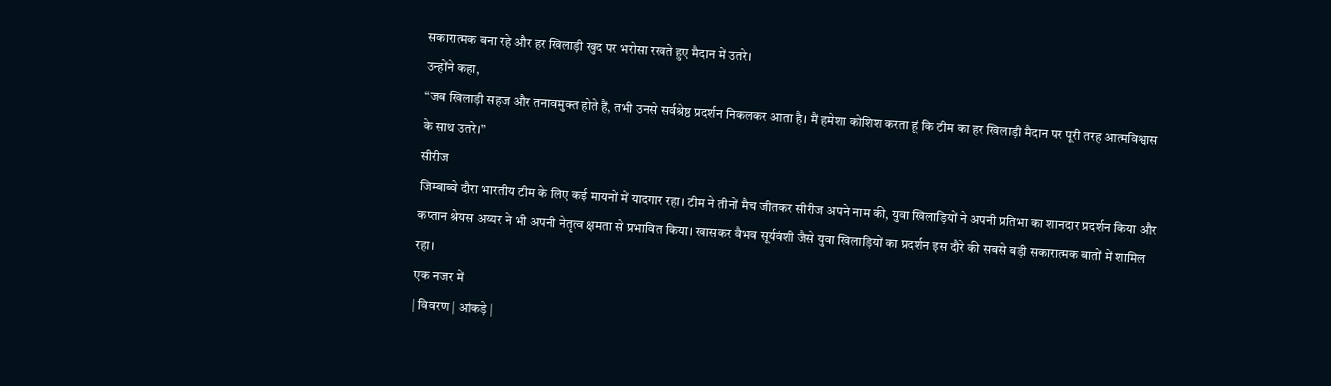सकारात्मक बना रहे और हर खिलाड़ी खुद पर भरोसा रखते हुए मैदान में उतरे।
उन्होंने कहा,
“जब खिलाड़ी सहज और तनावमुक्त होते हैं, तभी उनसे सर्वश्रेष्ठ प्रदर्शन निकलकर आता है। मैं हमेशा कोशिश करता हूं कि टीम का हर खिलाड़ी मैदान पर पूरी तरह आत्मविश्वास के साथ उतरे।”
सीरीज
जिम्बाब्वे दौरा भारतीय टीम के लिए कई मायनों में यादगार रहा। टीम ने तीनों मैच जीतकर सीरीज अपने नाम की, युवा खिलाड़ियों ने अपनी प्रतिभा का शानदार प्रदर्शन किया और कप्तान श्रेयस अय्यर ने भी अपनी नेतृत्व क्षमता से प्रभावित किया। खासकर वैभव सूर्यवंशी जैसे युवा खिलाड़ियों का प्रदर्शन इस दौरे की सबसे बड़ी सकारात्मक बातों में शामिल रहा।
एक नजर में
| विवरण | आंकड़े |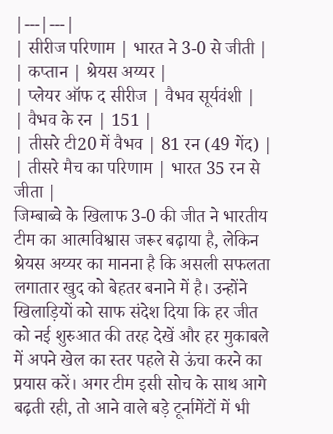|---|---|
| सीरीज परिणाम | भारत ने 3-0 से जीती |
| कप्तान | श्रेयस अय्यर |
| प्लेयर ऑफ द सीरीज | वैभव सूर्यवंशी |
| वैभव के रन | 151 |
| तीसरे टी20 में वैभव | 81 रन (49 गेंद) |
| तीसरे मैच का परिणाम | भारत 35 रन से जीता |
जिम्बाब्वे के खिलाफ 3-0 की जीत ने भारतीय टीम का आत्मविश्वास जरूर बढ़ाया है, लेकिन श्रेयस अय्यर का मानना है कि असली सफलता लगातार खुद को बेहतर बनाने में है। उन्होंने खिलाड़ियों को साफ संदेश दिया कि हर जीत को नई शुरुआत की तरह देखें और हर मुकाबले में अपने खेल का स्तर पहले से ऊंचा करने का प्रयास करें। अगर टीम इसी सोच के साथ आगे बढ़ती रही, तो आने वाले बड़े टूर्नामेंटों में भी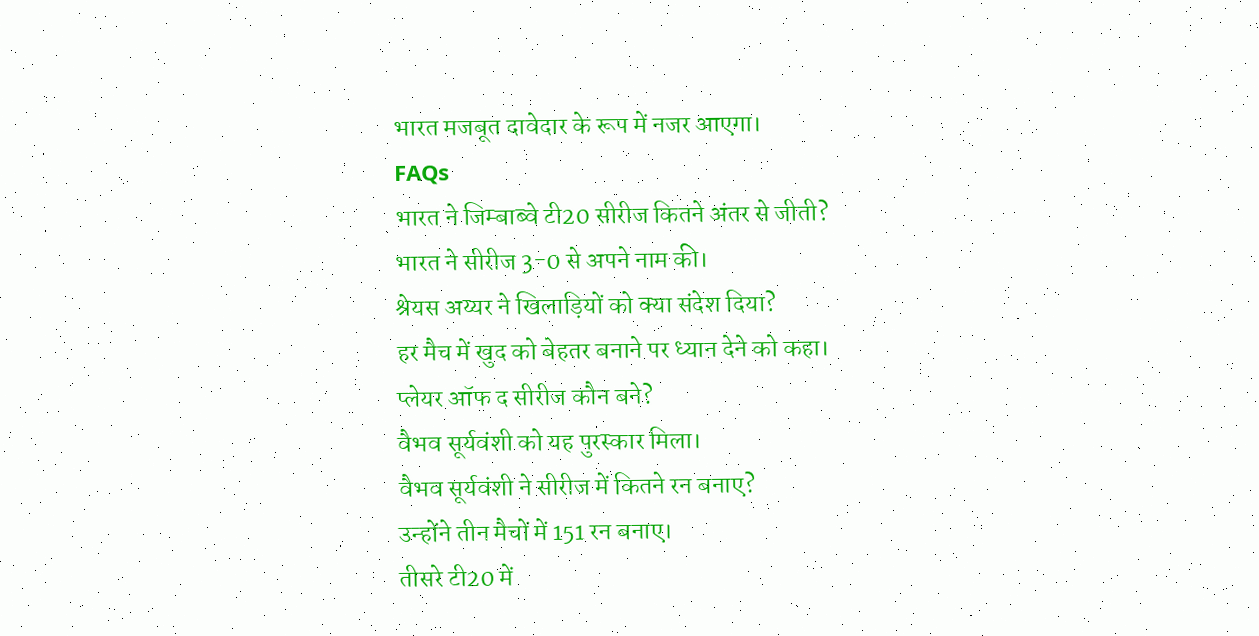भारत मजबूत दावेदार के रूप में नजर आएगा।
FAQs
भारत ने जिम्बाब्वे टी20 सीरीज कितने अंतर से जीती?
भारत ने सीरीज 3-0 से अपने नाम की।
श्रेयस अय्यर ने खिलाड़ियों को क्या संदेश दिया?
हर मैच में खुद को बेहतर बनाने पर ध्यान देने को कहा।
प्लेयर ऑफ द सीरीज कौन बने?
वैभव सूर्यवंशी को यह पुरस्कार मिला।
वैभव सूर्यवंशी ने सीरीज में कितने रन बनाए?
उन्होंने तीन मैचों में 151 रन बनाए।
तीसरे टी20 में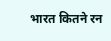भारत कितने रन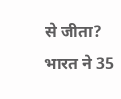से जीता?
भारत ने 35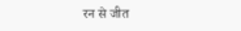रन से जीत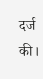दर्ज की।